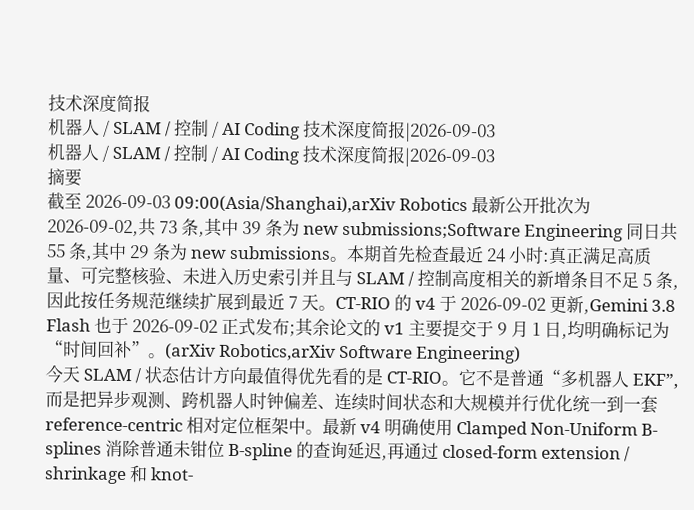技术深度简报
机器人 / SLAM / 控制 / AI Coding 技术深度简报|2026-09-03
机器人 / SLAM / 控制 / AI Coding 技术深度简报|2026-09-03
摘要
截至 2026-09-03 09:00(Asia/Shanghai),arXiv Robotics 最新公开批次为 2026-09-02,共 73 条,其中 39 条为 new submissions;Software Engineering 同日共 55 条,其中 29 条为 new submissions。本期首先检查最近 24 小时:真正满足高质量、可完整核验、未进入历史索引并且与 SLAM / 控制高度相关的新增条目不足 5 条,因此按任务规范继续扩展到最近 7 天。CT-RIO 的 v4 于 2026-09-02 更新,Gemini 3.8 Flash 也于 2026-09-02 正式发布;其余论文的 v1 主要提交于 9 月 1 日,均明确标记为“时间回补”。(arXiv Robotics,arXiv Software Engineering)
今天 SLAM / 状态估计方向最值得优先看的是 CT-RIO。它不是普通“多机器人 EKF”,而是把异步观测、跨机器人时钟偏差、连续时间状态和大规模并行优化统一到一套 reference-centric 相对定位框架中。最新 v4 明确使用 Clamped Non-Uniform B-splines 消除普通未钳位 B-spline 的查询延迟,再通过 closed-form extension / shrinkage 和 knot-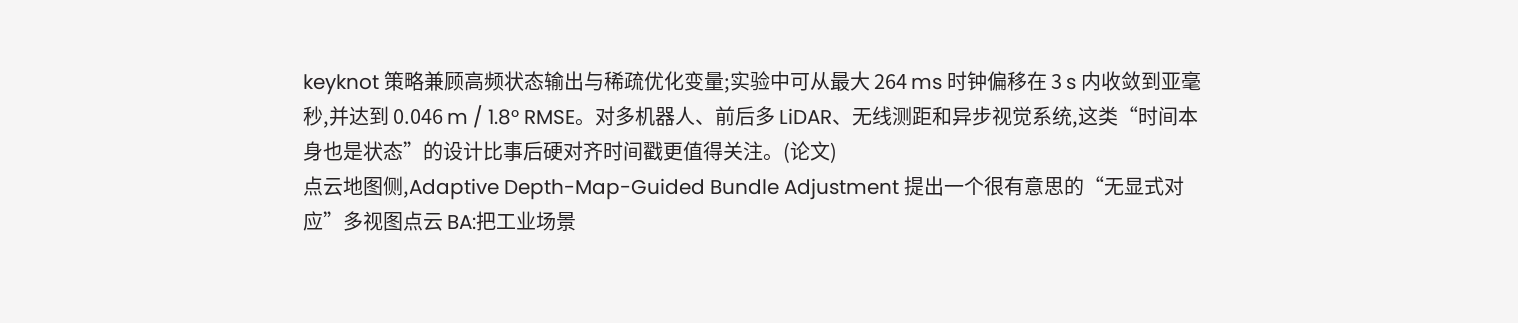keyknot 策略兼顾高频状态输出与稀疏优化变量;实验中可从最大 264 ms 时钟偏移在 3 s 内收敛到亚毫秒,并达到 0.046 m / 1.8° RMSE。对多机器人、前后多 LiDAR、无线测距和异步视觉系统,这类“时间本身也是状态”的设计比事后硬对齐时间戳更值得关注。(论文)
点云地图侧,Adaptive Depth-Map-Guided Bundle Adjustment 提出一个很有意思的“无显式对应”多视图点云 BA:把工业场景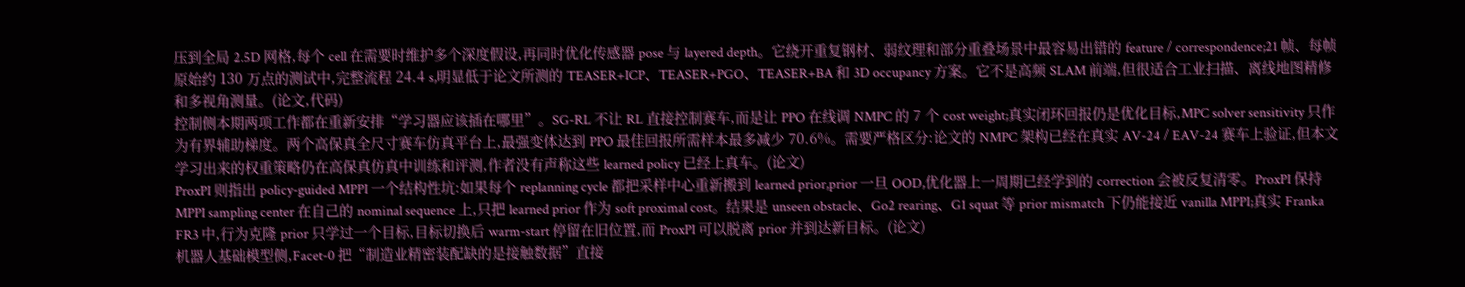压到全局 2.5D 网格,每个 cell 在需要时维护多个深度假设,再同时优化传感器 pose 与 layered depth。它绕开重复钢材、弱纹理和部分重叠场景中最容易出错的 feature / correspondence;21 帧、每帧原始约 130 万点的测试中,完整流程 24.4 s,明显低于论文所测的 TEASER+ICP、TEASER+PGO、TEASER+BA 和 3D occupancy 方案。它不是高频 SLAM 前端,但很适合工业扫描、离线地图精修和多视角测量。(论文,代码)
控制侧本期两项工作都在重新安排“学习器应该插在哪里”。SG-RL 不让 RL 直接控制赛车,而是让 PPO 在线调 NMPC 的 7 个 cost weight;真实闭环回报仍是优化目标,MPC solver sensitivity 只作为有界辅助梯度。两个高保真全尺寸赛车仿真平台上,最强变体达到 PPO 最佳回报所需样本最多减少 70.6%。需要严格区分:论文的 NMPC 架构已经在真实 AV-24 / EAV-24 赛车上验证,但本文学习出来的权重策略仍在高保真仿真中训练和评测,作者没有声称这些 learned policy 已经上真车。(论文)
ProxPI 则指出 policy-guided MPPI 一个结构性坑:如果每个 replanning cycle 都把采样中心重新搬到 learned prior,prior 一旦 OOD,优化器上一周期已经学到的 correction 会被反复清零。ProxPI 保持 MPPI sampling center 在自己的 nominal sequence 上,只把 learned prior 作为 soft proximal cost。结果是 unseen obstacle、Go2 rearing、G1 squat 等 prior mismatch 下仍能接近 vanilla MPPI;真实 Franka FR3 中,行为克隆 prior 只学过一个目标,目标切换后 warm-start 停留在旧位置,而 ProxPI 可以脱离 prior 并到达新目标。(论文)
机器人基础模型侧,Facet-0 把“制造业精密装配缺的是接触数据”直接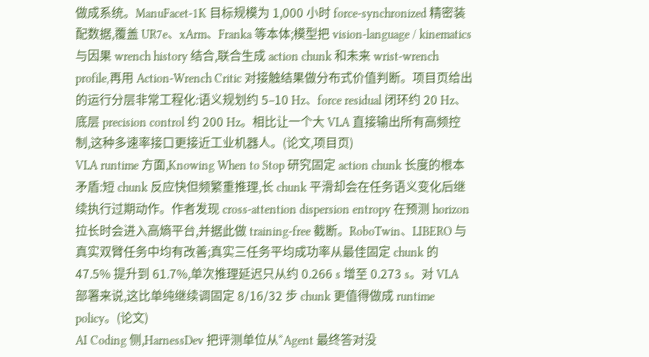做成系统。ManuFacet-1K 目标规模为 1,000 小时 force-synchronized 精密装配数据,覆盖 UR7e、xArm、Franka 等本体;模型把 vision-language / kinematics 与因果 wrench history 结合,联合生成 action chunk 和未来 wrist-wrench profile,再用 Action-Wrench Critic 对接触结果做分布式价值判断。项目页给出的运行分层非常工程化:语义规划约 5–10 Hz、force residual 闭环约 20 Hz、底层 precision control 约 200 Hz。相比让一个大 VLA 直接输出所有高频控制,这种多速率接口更接近工业机器人。(论文,项目页)
VLA runtime 方面,Knowing When to Stop 研究固定 action chunk 长度的根本矛盾:短 chunk 反应快但频繁重推理,长 chunk 平滑却会在任务语义变化后继续执行过期动作。作者发现 cross-attention dispersion entropy 在预测 horizon 拉长时会进入高熵平台,并据此做 training-free 截断。RoboTwin、LIBERO 与真实双臂任务中均有改善;真实三任务平均成功率从最佳固定 chunk 的 47.5% 提升到 61.7%,单次推理延迟只从约 0.266 s 增至 0.273 s。对 VLA 部署来说,这比单纯继续调固定 8/16/32 步 chunk 更值得做成 runtime policy。(论文)
AI Coding 侧,HarnessDev 把评测单位从“Agent 最终答对没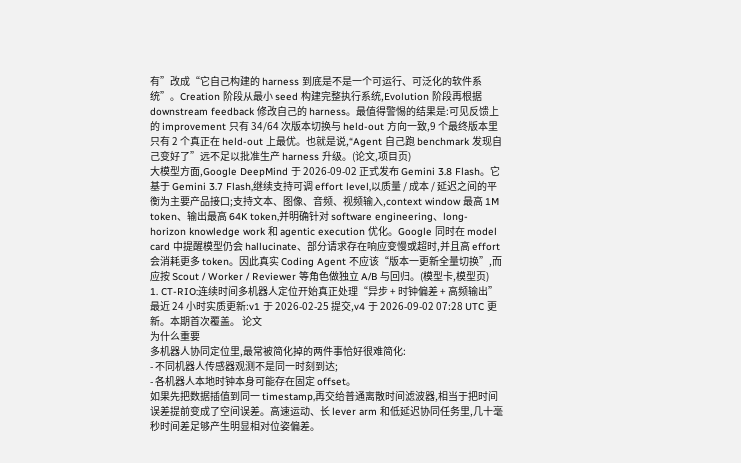有”改成“它自己构建的 harness 到底是不是一个可运行、可泛化的软件系统”。Creation 阶段从最小 seed 构建完整执行系统,Evolution 阶段再根据 downstream feedback 修改自己的 harness。最值得警惕的结果是:可见反馈上的 improvement 只有 34/64 次版本切换与 held-out 方向一致,9 个最终版本里只有 2 个真正在 held-out 上最优。也就是说,“Agent 自己跑 benchmark 发现自己变好了”远不足以批准生产 harness 升级。(论文,项目页)
大模型方面,Google DeepMind 于 2026-09-02 正式发布 Gemini 3.8 Flash。它基于 Gemini 3.7 Flash,继续支持可调 effort level,以质量 / 成本 / 延迟之间的平衡为主要产品接口;支持文本、图像、音频、视频输入,context window 最高 1M token、输出最高 64K token,并明确针对 software engineering、long-horizon knowledge work 和 agentic execution 优化。Google 同时在 model card 中提醒模型仍会 hallucinate、部分请求存在响应变慢或超时,并且高 effort 会消耗更多 token。因此真实 Coding Agent 不应该“版本一更新全量切换”,而应按 Scout / Worker / Reviewer 等角色做独立 A/B 与回归。(模型卡,模型页)
1. CT-RIO:连续时间多机器人定位开始真正处理“异步 + 时钟偏差 + 高频输出”
最近 24 小时实质更新:v1 于 2026-02-25 提交,v4 于 2026-09-02 07:28 UTC 更新。本期首次覆盖。 论文
为什么重要
多机器人协同定位里,最常被简化掉的两件事恰好很难简化:
- 不同机器人传感器观测不是同一时刻到达;
- 各机器人本地时钟本身可能存在固定 offset。
如果先把数据插值到同一 timestamp,再交给普通离散时间滤波器,相当于把时间误差提前变成了空间误差。高速运动、长 lever arm 和低延迟协同任务里,几十毫秒时间差足够产生明显相对位姿偏差。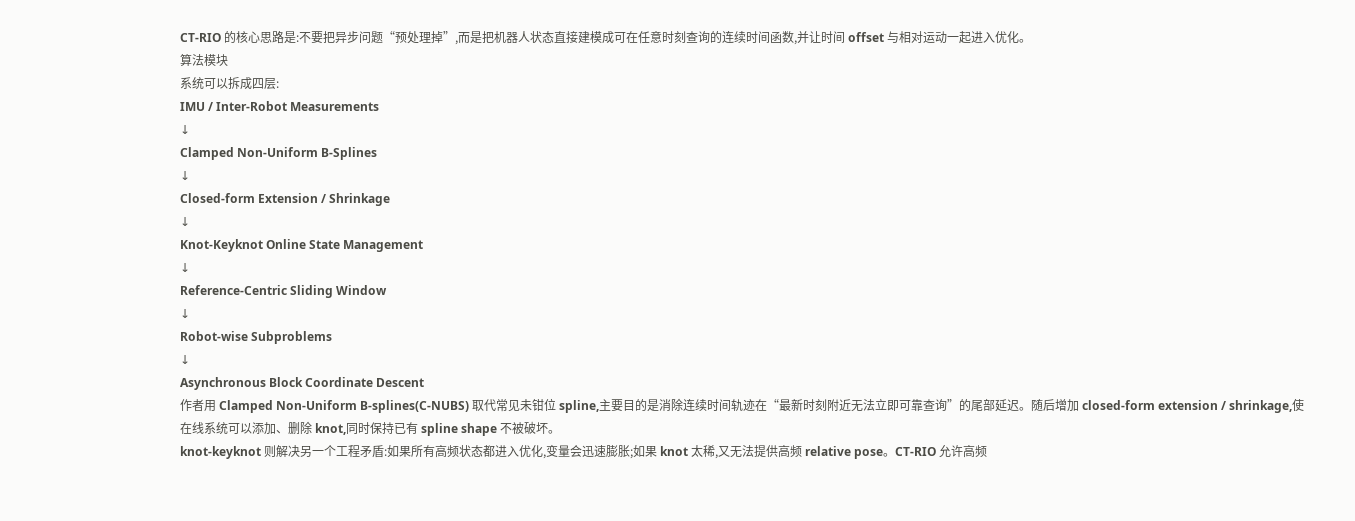CT-RIO 的核心思路是:不要把异步问题“预处理掉”,而是把机器人状态直接建模成可在任意时刻查询的连续时间函数,并让时间 offset 与相对运动一起进入优化。
算法模块
系统可以拆成四层:
IMU / Inter-Robot Measurements
↓
Clamped Non-Uniform B-Splines
↓
Closed-form Extension / Shrinkage
↓
Knot-Keyknot Online State Management
↓
Reference-Centric Sliding Window
↓
Robot-wise Subproblems
↓
Asynchronous Block Coordinate Descent
作者用 Clamped Non-Uniform B-splines(C-NUBS) 取代常见未钳位 spline,主要目的是消除连续时间轨迹在“最新时刻附近无法立即可靠查询”的尾部延迟。随后增加 closed-form extension / shrinkage,使在线系统可以添加、删除 knot,同时保持已有 spline shape 不被破坏。
knot-keyknot 则解决另一个工程矛盾:如果所有高频状态都进入优化,变量会迅速膨胀;如果 knot 太稀,又无法提供高频 relative pose。CT-RIO 允许高频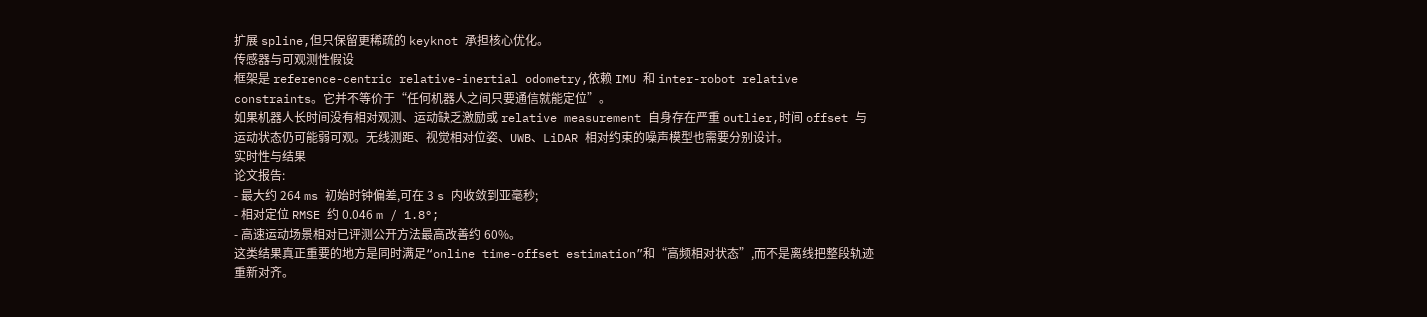扩展 spline,但只保留更稀疏的 keyknot 承担核心优化。
传感器与可观测性假设
框架是 reference-centric relative-inertial odometry,依赖 IMU 和 inter-robot relative constraints。它并不等价于“任何机器人之间只要通信就能定位”。
如果机器人长时间没有相对观测、运动缺乏激励或 relative measurement 自身存在严重 outlier,时间 offset 与运动状态仍可能弱可观。无线测距、视觉相对位姿、UWB、LiDAR 相对约束的噪声模型也需要分别设计。
实时性与结果
论文报告:
- 最大约 264 ms 初始时钟偏差,可在 3 s 内收敛到亚毫秒;
- 相对定位 RMSE 约 0.046 m / 1.8°;
- 高速运动场景相对已评测公开方法最高改善约 60%。
这类结果真正重要的地方是同时满足“online time-offset estimation”和“高频相对状态”,而不是离线把整段轨迹重新对齐。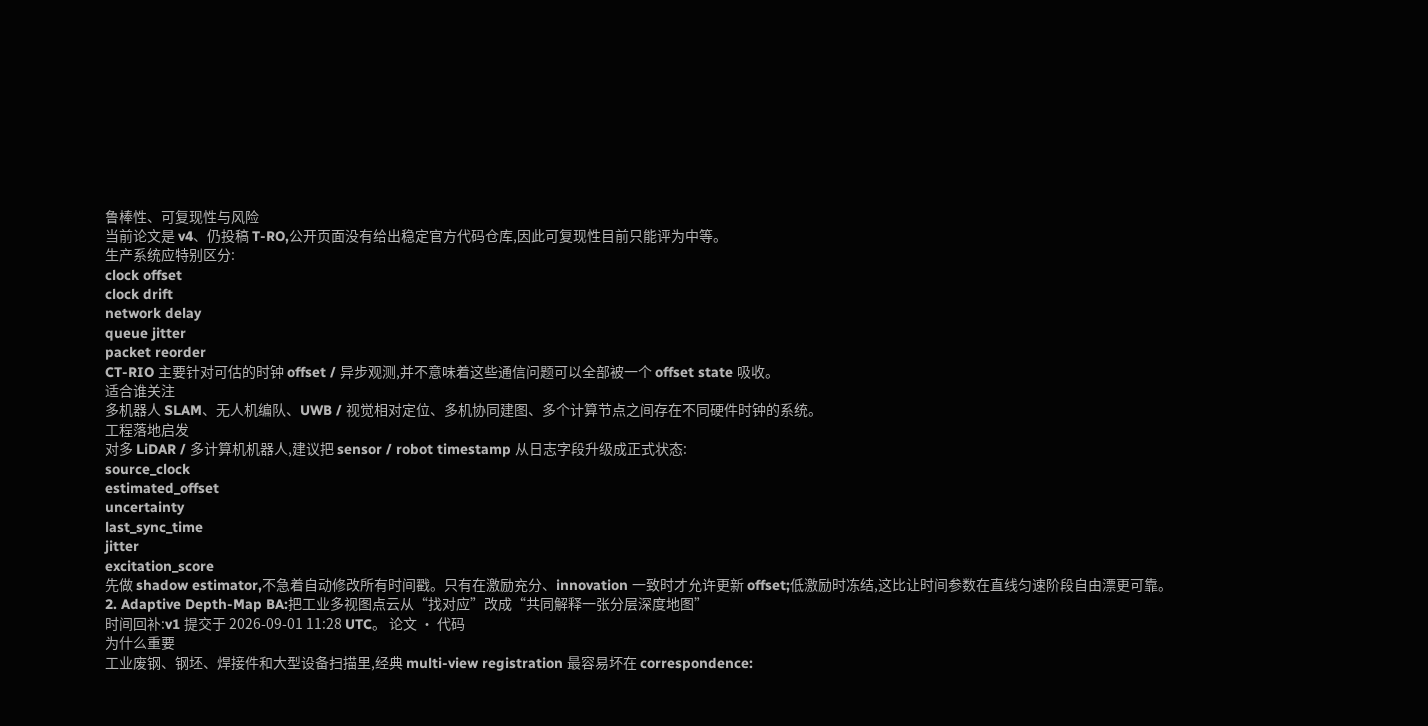鲁棒性、可复现性与风险
当前论文是 v4、仍投稿 T-RO,公开页面没有给出稳定官方代码仓库,因此可复现性目前只能评为中等。
生产系统应特别区分:
clock offset
clock drift
network delay
queue jitter
packet reorder
CT-RIO 主要针对可估的时钟 offset / 异步观测,并不意味着这些通信问题可以全部被一个 offset state 吸收。
适合谁关注
多机器人 SLAM、无人机编队、UWB / 视觉相对定位、多机协同建图、多个计算节点之间存在不同硬件时钟的系统。
工程落地启发
对多 LiDAR / 多计算机机器人,建议把 sensor / robot timestamp 从日志字段升级成正式状态:
source_clock
estimated_offset
uncertainty
last_sync_time
jitter
excitation_score
先做 shadow estimator,不急着自动修改所有时间戳。只有在激励充分、innovation 一致时才允许更新 offset;低激励时冻结,这比让时间参数在直线匀速阶段自由漂更可靠。
2. Adaptive Depth-Map BA:把工业多视图点云从“找对应”改成“共同解释一张分层深度地图”
时间回补:v1 提交于 2026-09-01 11:28 UTC。 论文 · 代码
为什么重要
工业废钢、钢坯、焊接件和大型设备扫描里,经典 multi-view registration 最容易坏在 correspondence: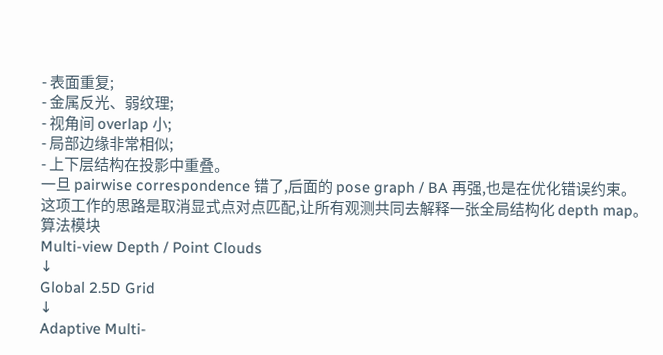- 表面重复;
- 金属反光、弱纹理;
- 视角间 overlap 小;
- 局部边缘非常相似;
- 上下层结构在投影中重叠。
一旦 pairwise correspondence 错了,后面的 pose graph / BA 再强,也是在优化错误约束。
这项工作的思路是取消显式点对点匹配,让所有观测共同去解释一张全局结构化 depth map。
算法模块
Multi-view Depth / Point Clouds
↓
Global 2.5D Grid
↓
Adaptive Multi-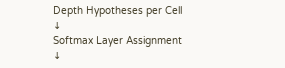Depth Hypotheses per Cell
↓
Softmax Layer Assignment
↓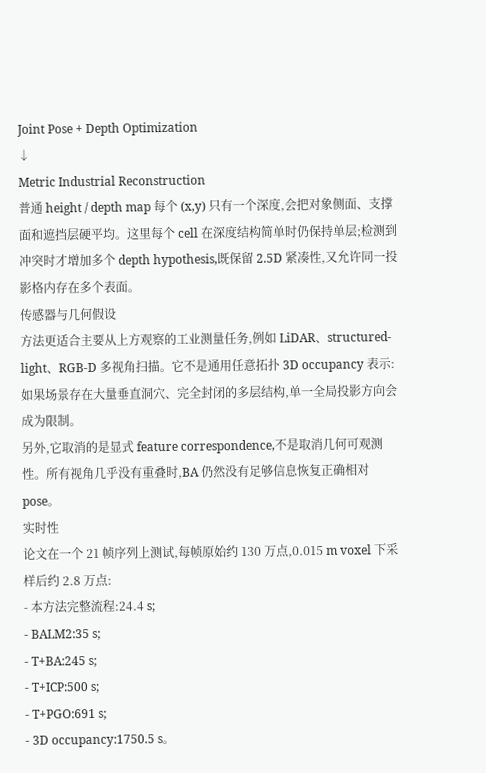Joint Pose + Depth Optimization
↓
Metric Industrial Reconstruction
普通 height / depth map 每个 (x,y) 只有一个深度,会把对象侧面、支撑面和遮挡层硬平均。这里每个 cell 在深度结构简单时仍保持单层;检测到冲突时才增加多个 depth hypothesis,既保留 2.5D 紧凑性,又允许同一投影格内存在多个表面。
传感器与几何假设
方法更适合主要从上方观察的工业测量任务,例如 LiDAR、structured-light、RGB-D 多视角扫描。它不是通用任意拓扑 3D occupancy 表示:如果场景存在大量垂直洞穴、完全封闭的多层结构,单一全局投影方向会成为限制。
另外,它取消的是显式 feature correspondence,不是取消几何可观测性。所有视角几乎没有重叠时,BA 仍然没有足够信息恢复正确相对 pose。
实时性
论文在一个 21 帧序列上测试,每帧原始约 130 万点,0.015 m voxel 下采样后约 2.8 万点:
- 本方法完整流程:24.4 s;
- BALM2:35 s;
- T+BA:245 s;
- T+ICP:500 s;
- T+PGO:691 s;
- 3D occupancy:1750.5 s。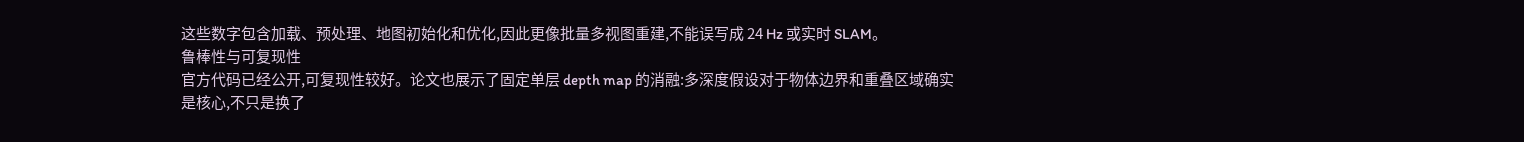这些数字包含加载、预处理、地图初始化和优化,因此更像批量多视图重建,不能误写成 24 Hz 或实时 SLAM。
鲁棒性与可复现性
官方代码已经公开,可复现性较好。论文也展示了固定单层 depth map 的消融:多深度假设对于物体边界和重叠区域确实是核心,不只是换了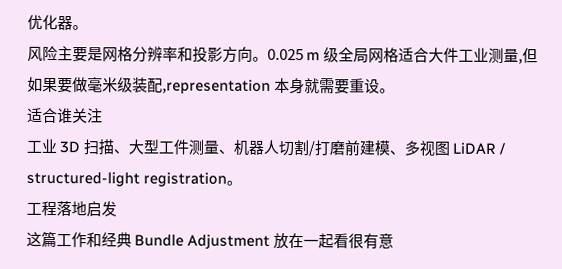优化器。
风险主要是网格分辨率和投影方向。0.025 m 级全局网格适合大件工业测量,但如果要做毫米级装配,representation 本身就需要重设。
适合谁关注
工业 3D 扫描、大型工件测量、机器人切割/打磨前建模、多视图 LiDAR / structured-light registration。
工程落地启发
这篇工作和经典 Bundle Adjustment 放在一起看很有意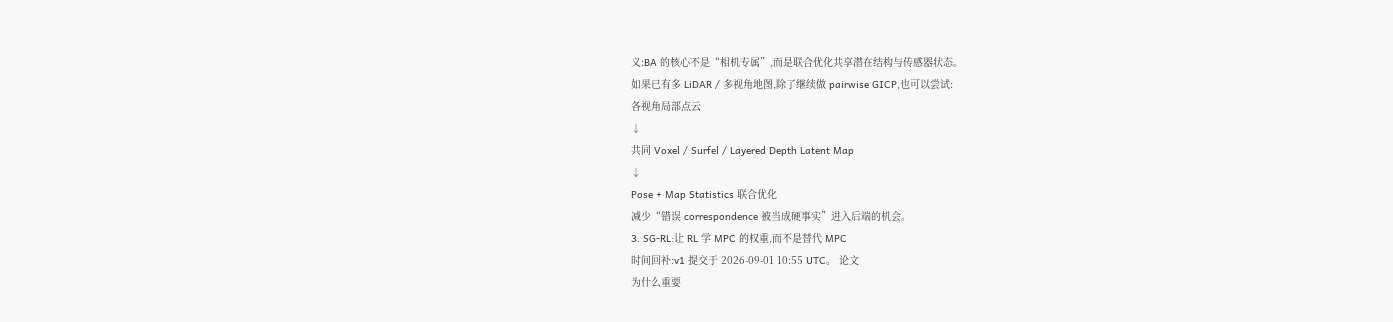义:BA 的核心不是“相机专属”,而是联合优化共享潜在结构与传感器状态。
如果已有多 LiDAR / 多视角地图,除了继续做 pairwise GICP,也可以尝试:
各视角局部点云
↓
共同 Voxel / Surfel / Layered Depth Latent Map
↓
Pose + Map Statistics 联合优化
减少“错误 correspondence 被当成硬事实”进入后端的机会。
3. SG-RL:让 RL 学 MPC 的权重,而不是替代 MPC
时间回补:v1 提交于 2026-09-01 10:55 UTC。 论文
为什么重要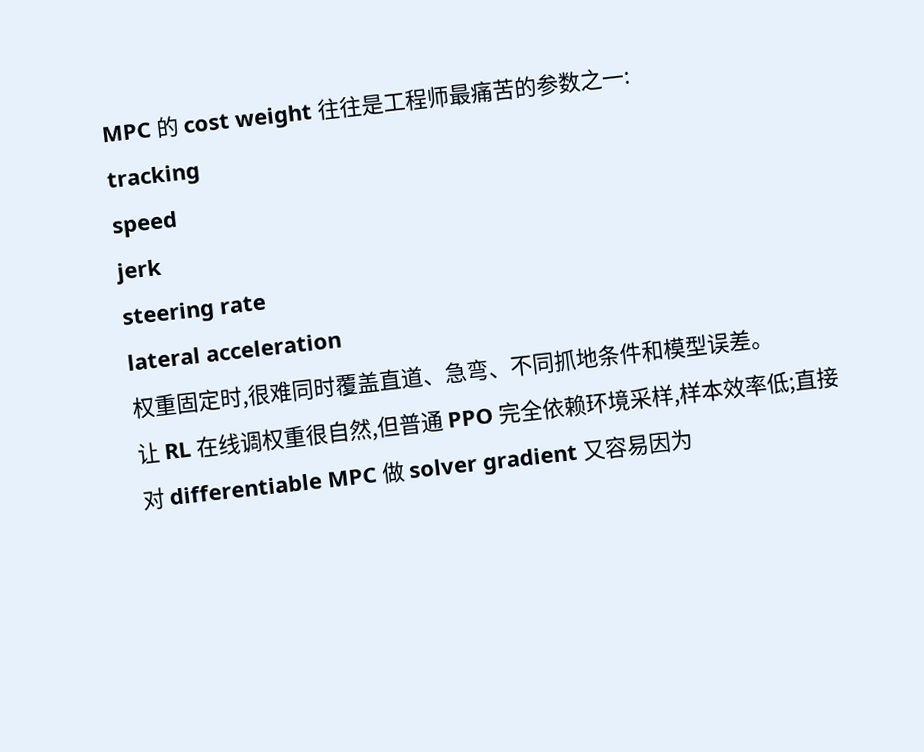MPC 的 cost weight 往往是工程师最痛苦的参数之一:
tracking
speed
jerk
steering rate
lateral acceleration
权重固定时,很难同时覆盖直道、急弯、不同抓地条件和模型误差。
让 RL 在线调权重很自然,但普通 PPO 完全依赖环境采样,样本效率低;直接对 differentiable MPC 做 solver gradient 又容易因为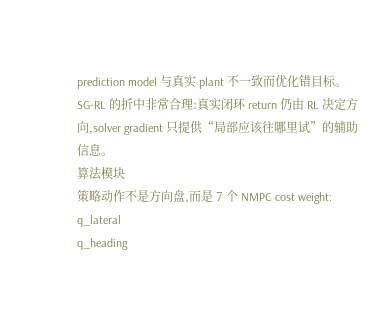prediction model 与真实 plant 不一致而优化错目标。
SG-RL 的折中非常合理:真实闭环 return 仍由 RL 决定方向,solver gradient 只提供“局部应该往哪里试”的辅助信息。
算法模块
策略动作不是方向盘,而是 7 个 NMPC cost weight:
q_lateral
q_heading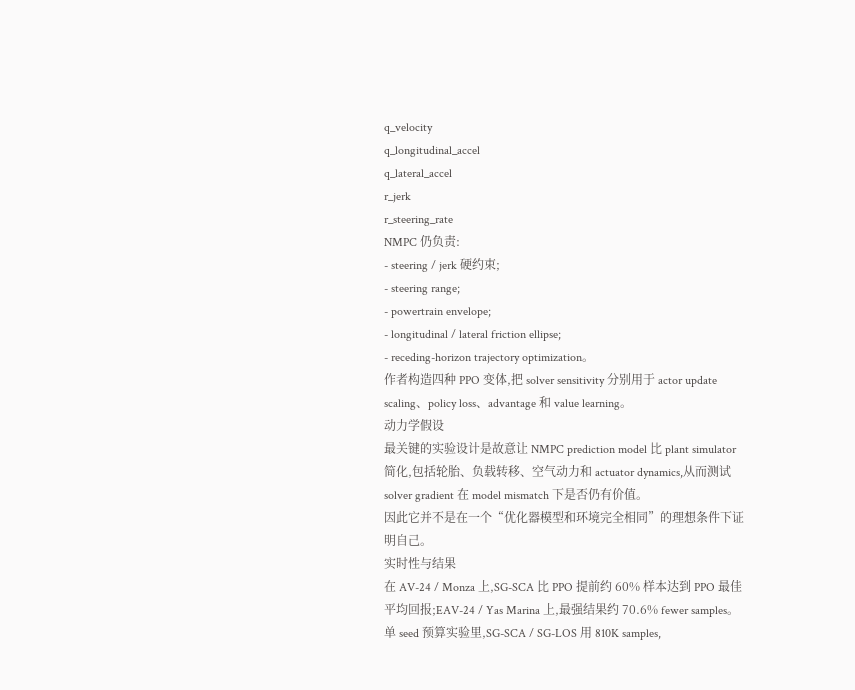q_velocity
q_longitudinal_accel
q_lateral_accel
r_jerk
r_steering_rate
NMPC 仍负责:
- steering / jerk 硬约束;
- steering range;
- powertrain envelope;
- longitudinal / lateral friction ellipse;
- receding-horizon trajectory optimization。
作者构造四种 PPO 变体,把 solver sensitivity 分别用于 actor update scaling、policy loss、advantage 和 value learning。
动力学假设
最关键的实验设计是故意让 NMPC prediction model 比 plant simulator 简化,包括轮胎、负载转移、空气动力和 actuator dynamics,从而测试 solver gradient 在 model mismatch 下是否仍有价值。
因此它并不是在一个“优化器模型和环境完全相同”的理想条件下证明自己。
实时性与结果
在 AV-24 / Monza 上,SG-SCA 比 PPO 提前约 60% 样本达到 PPO 最佳平均回报;EAV-24 / Yas Marina 上,最强结果约 70.6% fewer samples。
单 seed 预算实验里,SG-SCA / SG-LOS 用 810K samples,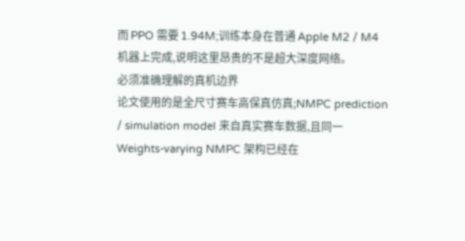而 PPO 需要 1.94M;训练本身在普通 Apple M2 / M4 机器上完成,说明这里昂贵的不是超大深度网络。
必须准确理解的真机边界
论文使用的是全尺寸赛车高保真仿真;NMPC prediction / simulation model 来自真实赛车数据,且同一 Weights-varying NMPC 架构已经在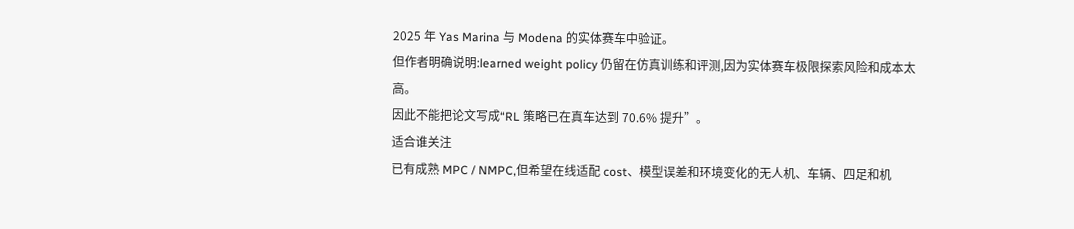2025 年 Yas Marina 与 Modena 的实体赛车中验证。
但作者明确说明:learned weight policy 仍留在仿真训练和评测,因为实体赛车极限探索风险和成本太高。
因此不能把论文写成“RL 策略已在真车达到 70.6% 提升”。
适合谁关注
已有成熟 MPC / NMPC,但希望在线适配 cost、模型误差和环境变化的无人机、车辆、四足和机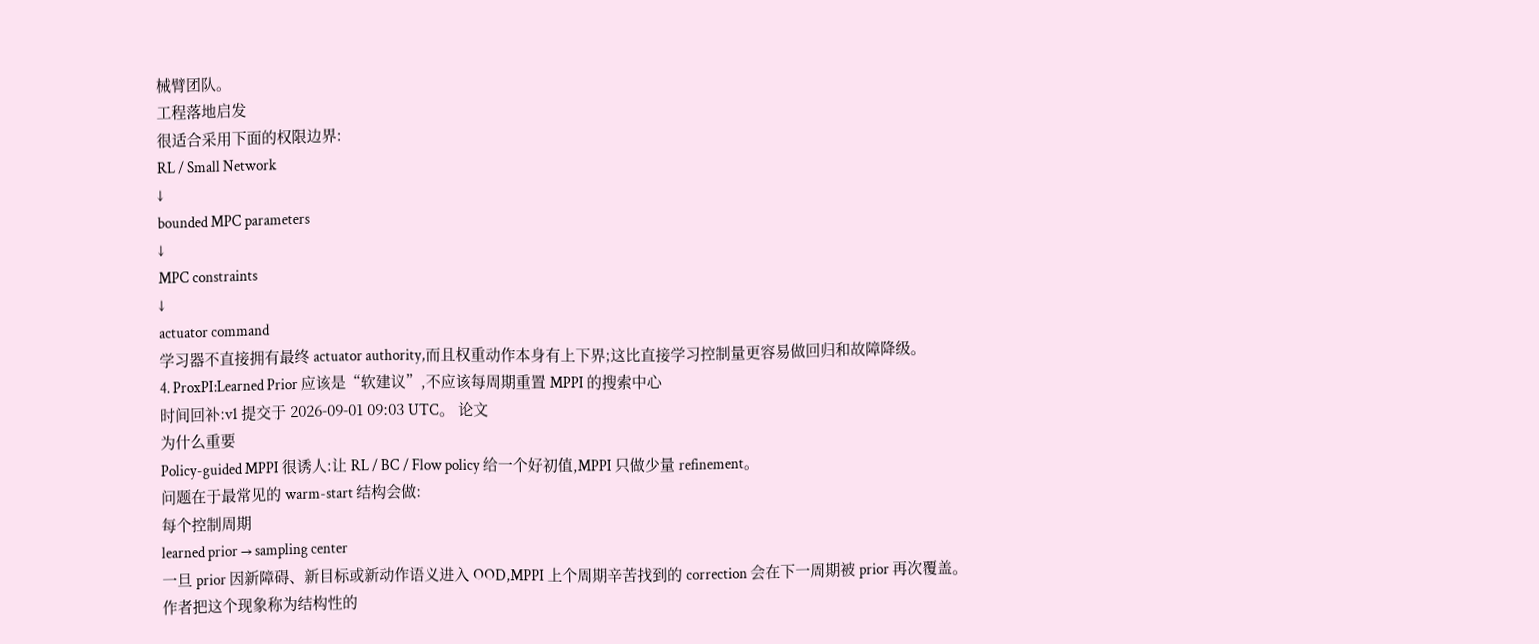械臂团队。
工程落地启发
很适合采用下面的权限边界:
RL / Small Network
↓
bounded MPC parameters
↓
MPC constraints
↓
actuator command
学习器不直接拥有最终 actuator authority,而且权重动作本身有上下界;这比直接学习控制量更容易做回归和故障降级。
4. ProxPI:Learned Prior 应该是“软建议”,不应该每周期重置 MPPI 的搜索中心
时间回补:v1 提交于 2026-09-01 09:03 UTC。 论文
为什么重要
Policy-guided MPPI 很诱人:让 RL / BC / Flow policy 给一个好初值,MPPI 只做少量 refinement。
问题在于最常见的 warm-start 结构会做:
每个控制周期
learned prior → sampling center
一旦 prior 因新障碍、新目标或新动作语义进入 OOD,MPPI 上个周期辛苦找到的 correction 会在下一周期被 prior 再次覆盖。
作者把这个现象称为结构性的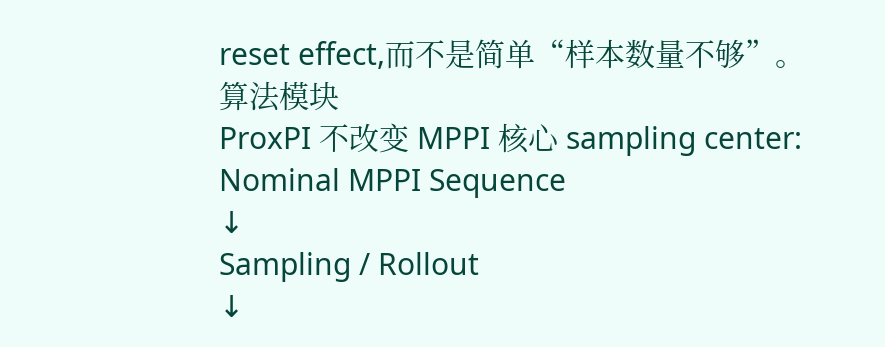reset effect,而不是简单“样本数量不够”。
算法模块
ProxPI 不改变 MPPI 核心 sampling center:
Nominal MPPI Sequence
↓
Sampling / Rollout
↓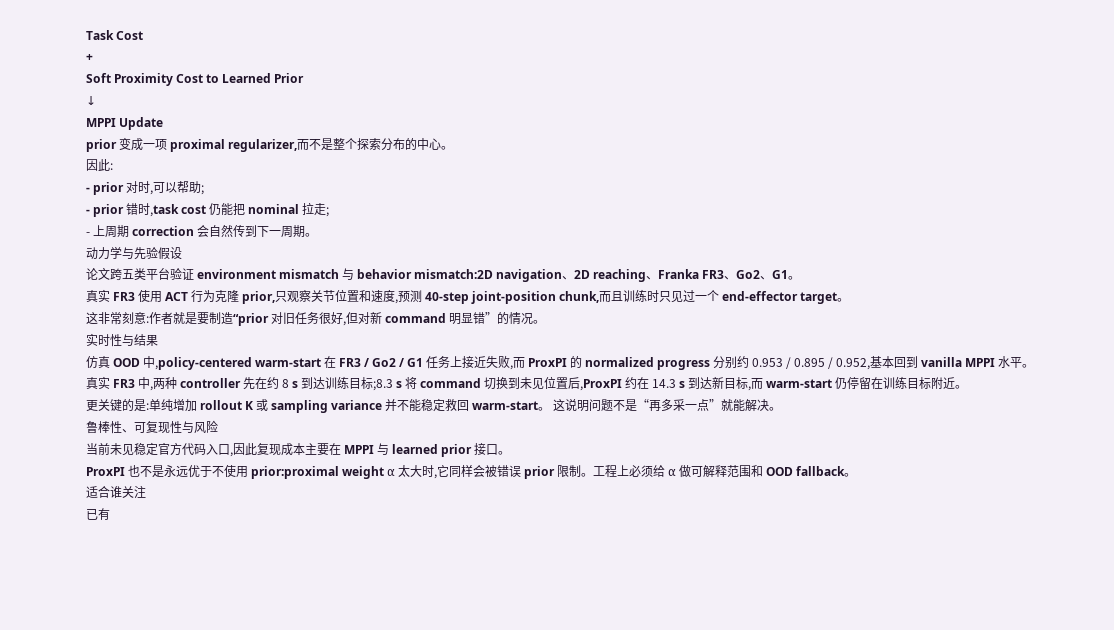Task Cost
+
Soft Proximity Cost to Learned Prior
↓
MPPI Update
prior 变成一项 proximal regularizer,而不是整个探索分布的中心。
因此:
- prior 对时,可以帮助;
- prior 错时,task cost 仍能把 nominal 拉走;
- 上周期 correction 会自然传到下一周期。
动力学与先验假设
论文跨五类平台验证 environment mismatch 与 behavior mismatch:2D navigation、2D reaching、Franka FR3、Go2、G1。
真实 FR3 使用 ACT 行为克隆 prior,只观察关节位置和速度,预测 40-step joint-position chunk,而且训练时只见过一个 end-effector target。
这非常刻意:作者就是要制造“prior 对旧任务很好,但对新 command 明显错”的情况。
实时性与结果
仿真 OOD 中,policy-centered warm-start 在 FR3 / Go2 / G1 任务上接近失败,而 ProxPI 的 normalized progress 分别约 0.953 / 0.895 / 0.952,基本回到 vanilla MPPI 水平。
真实 FR3 中,两种 controller 先在约 8 s 到达训练目标;8.3 s 将 command 切换到未见位置后,ProxPI 约在 14.3 s 到达新目标,而 warm-start 仍停留在训练目标附近。
更关键的是:单纯增加 rollout K 或 sampling variance 并不能稳定救回 warm-start。 这说明问题不是“再多采一点”就能解决。
鲁棒性、可复现性与风险
当前未见稳定官方代码入口,因此复现成本主要在 MPPI 与 learned prior 接口。
ProxPI 也不是永远优于不使用 prior:proximal weight α 太大时,它同样会被错误 prior 限制。工程上必须给 α 做可解释范围和 OOD fallback。
适合谁关注
已有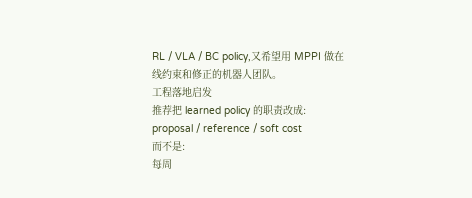RL / VLA / BC policy,又希望用 MPPI 做在线约束和修正的机器人团队。
工程落地启发
推荐把 learned policy 的职责改成:
proposal / reference / soft cost
而不是:
每周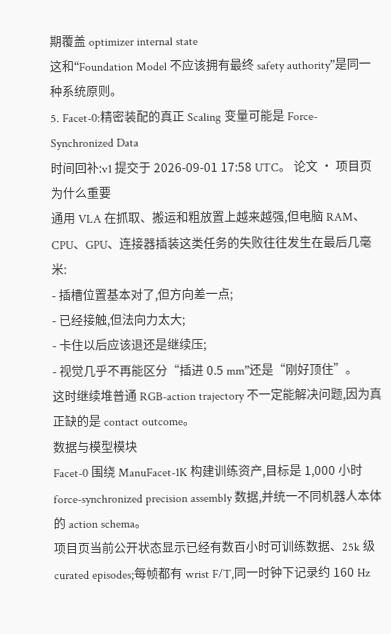期覆盖 optimizer internal state
这和“Foundation Model 不应该拥有最终 safety authority”是同一种系统原则。
5. Facet-0:精密装配的真正 Scaling 变量可能是 Force-Synchronized Data
时间回补:v1 提交于 2026-09-01 17:58 UTC。 论文 · 项目页
为什么重要
通用 VLA 在抓取、搬运和粗放置上越来越强,但电脑 RAM、CPU、GPU、连接器插装这类任务的失败往往发生在最后几毫米:
- 插槽位置基本对了,但方向差一点;
- 已经接触,但法向力太大;
- 卡住以后应该退还是继续压;
- 视觉几乎不再能区分“插进 0.5 mm”还是“刚好顶住”。
这时继续堆普通 RGB-action trajectory 不一定能解决问题,因为真正缺的是 contact outcome。
数据与模型模块
Facet-0 围绕 ManuFacet-1K 构建训练资产,目标是 1,000 小时 force-synchronized precision assembly 数据,并统一不同机器人本体的 action schema。
项目页当前公开状态显示已经有数百小时可训练数据、25k 级 curated episodes;每帧都有 wrist F/T,同一时钟下记录约 160 Hz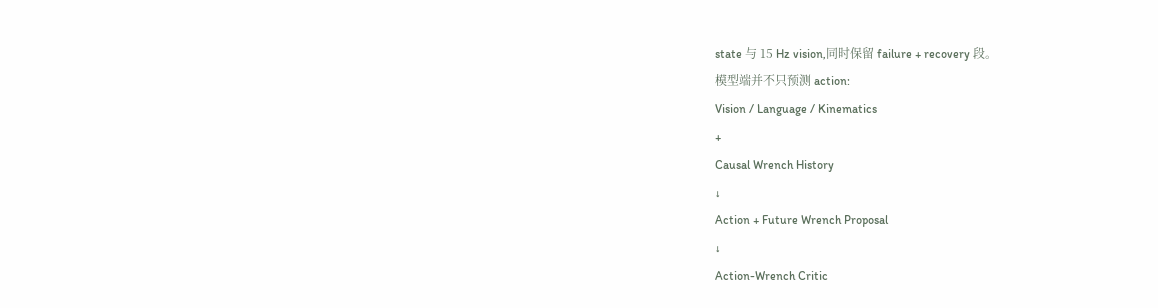state 与 15 Hz vision,同时保留 failure + recovery 段。
模型端并不只预测 action:
Vision / Language / Kinematics
+
Causal Wrench History
↓
Action + Future Wrench Proposal
↓
Action-Wrench Critic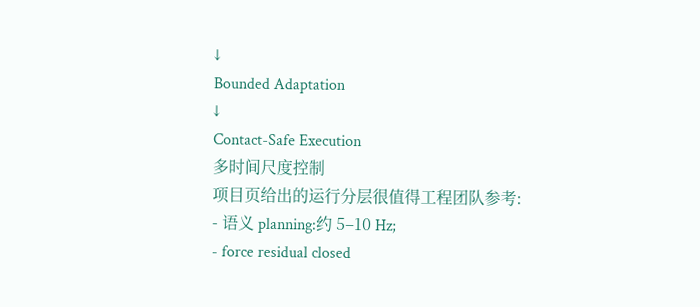↓
Bounded Adaptation
↓
Contact-Safe Execution
多时间尺度控制
项目页给出的运行分层很值得工程团队参考:
- 语义 planning:约 5–10 Hz;
- force residual closed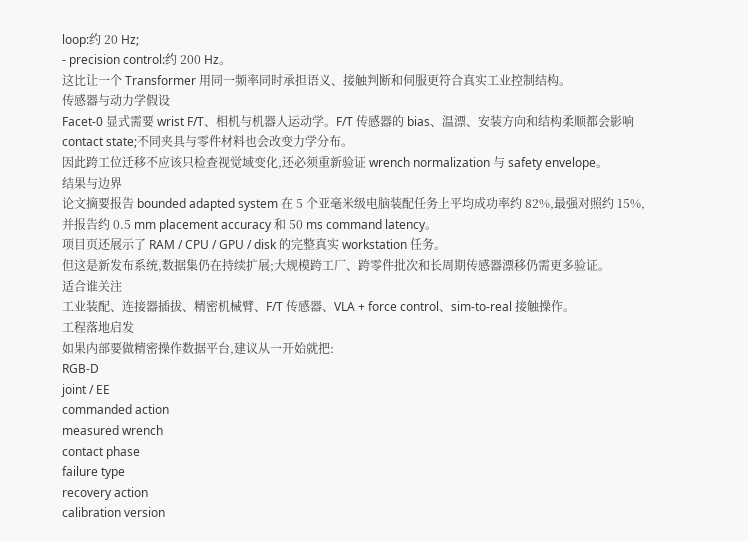loop:约 20 Hz;
- precision control:约 200 Hz。
这比让一个 Transformer 用同一频率同时承担语义、接触判断和伺服更符合真实工业控制结构。
传感器与动力学假设
Facet-0 显式需要 wrist F/T、相机与机器人运动学。F/T 传感器的 bias、温漂、安装方向和结构柔顺都会影响 contact state;不同夹具与零件材料也会改变力学分布。
因此跨工位迁移不应该只检查视觉域变化,还必须重新验证 wrench normalization 与 safety envelope。
结果与边界
论文摘要报告 bounded adapted system 在 5 个亚毫米级电脑装配任务上平均成功率约 82%,最强对照约 15%,并报告约 0.5 mm placement accuracy 和 50 ms command latency。
项目页还展示了 RAM / CPU / GPU / disk 的完整真实 workstation 任务。
但这是新发布系统,数据集仍在持续扩展;大规模跨工厂、跨零件批次和长周期传感器漂移仍需更多验证。
适合谁关注
工业装配、连接器插拔、精密机械臂、F/T 传感器、VLA + force control、sim-to-real 接触操作。
工程落地启发
如果内部要做精密操作数据平台,建议从一开始就把:
RGB-D
joint / EE
commanded action
measured wrench
contact phase
failure type
recovery action
calibration version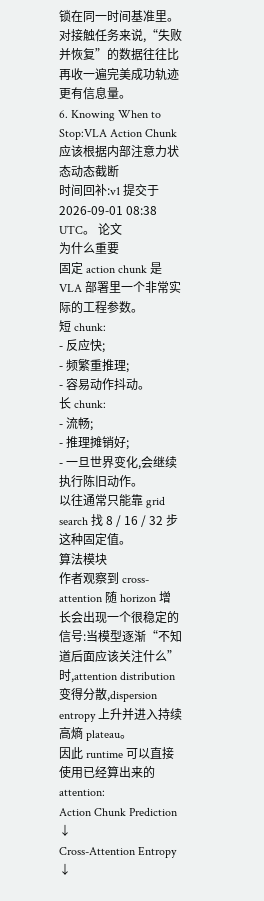锁在同一时间基准里。
对接触任务来说,“失败并恢复”的数据往往比再收一遍完美成功轨迹更有信息量。
6. Knowing When to Stop:VLA Action Chunk 应该根据内部注意力状态动态截断
时间回补:v1 提交于 2026-09-01 08:38 UTC。 论文
为什么重要
固定 action chunk 是 VLA 部署里一个非常实际的工程参数。
短 chunk:
- 反应快;
- 频繁重推理;
- 容易动作抖动。
长 chunk:
- 流畅;
- 推理摊销好;
- 一旦世界变化,会继续执行陈旧动作。
以往通常只能靠 grid search 找 8 / 16 / 32 步这种固定值。
算法模块
作者观察到 cross-attention 随 horizon 增长会出现一个很稳定的信号:当模型逐渐“不知道后面应该关注什么”时,attention distribution 变得分散,dispersion entropy 上升并进入持续高熵 plateau。
因此 runtime 可以直接使用已经算出来的 attention:
Action Chunk Prediction
↓
Cross-Attention Entropy
↓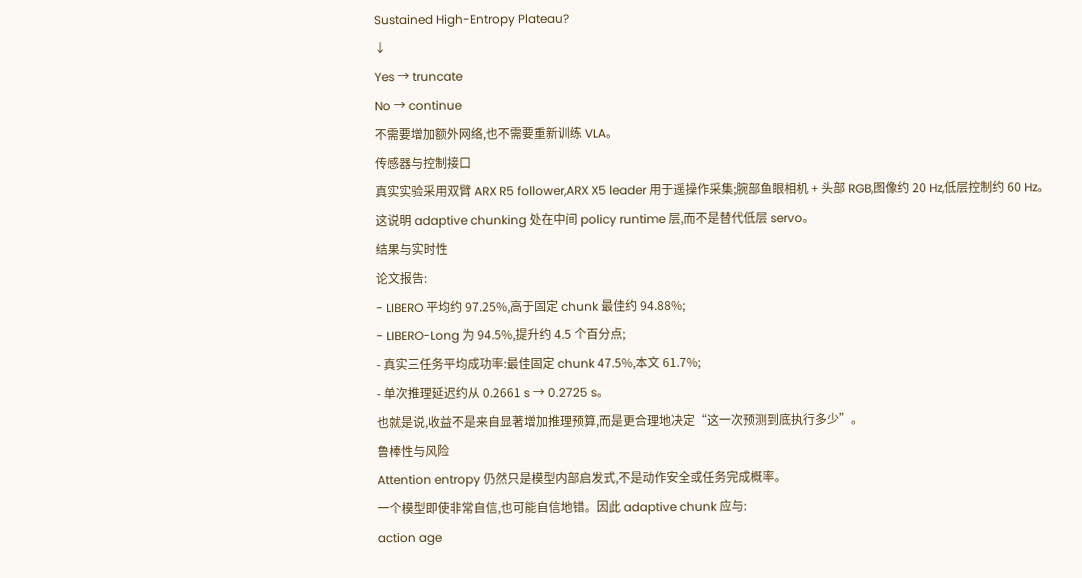Sustained High-Entropy Plateau?
↓
Yes → truncate
No → continue
不需要增加额外网络,也不需要重新训练 VLA。
传感器与控制接口
真实实验采用双臂 ARX R5 follower,ARX X5 leader 用于遥操作采集;腕部鱼眼相机 + 头部 RGB,图像约 20 Hz,低层控制约 60 Hz。
这说明 adaptive chunking 处在中间 policy runtime 层,而不是替代低层 servo。
结果与实时性
论文报告:
- LIBERO 平均约 97.25%,高于固定 chunk 最佳约 94.88%;
- LIBERO-Long 为 94.5%,提升约 4.5 个百分点;
- 真实三任务平均成功率:最佳固定 chunk 47.5%,本文 61.7%;
- 单次推理延迟约从 0.2661 s → 0.2725 s。
也就是说,收益不是来自显著增加推理预算,而是更合理地决定“这一次预测到底执行多少”。
鲁棒性与风险
Attention entropy 仍然只是模型内部启发式,不是动作安全或任务完成概率。
一个模型即使非常自信,也可能自信地错。因此 adaptive chunk 应与:
action age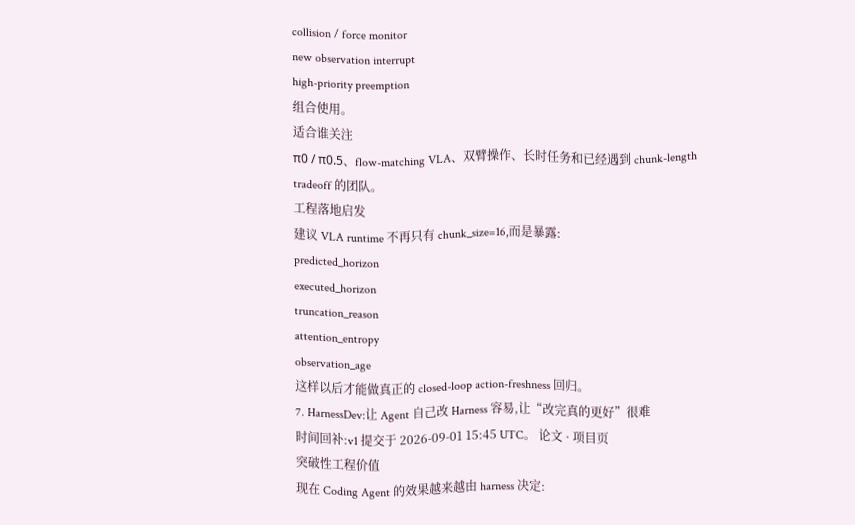collision / force monitor
new observation interrupt
high-priority preemption
组合使用。
适合谁关注
π0 / π0.5、flow-matching VLA、双臂操作、长时任务和已经遇到 chunk-length tradeoff 的团队。
工程落地启发
建议 VLA runtime 不再只有 chunk_size=16,而是暴露:
predicted_horizon
executed_horizon
truncation_reason
attention_entropy
observation_age
这样以后才能做真正的 closed-loop action-freshness 回归。
7. HarnessDev:让 Agent 自己改 Harness 容易,让“改完真的更好”很难
时间回补:v1 提交于 2026-09-01 15:45 UTC。 论文 · 项目页
突破性工程价值
现在 Coding Agent 的效果越来越由 harness 决定: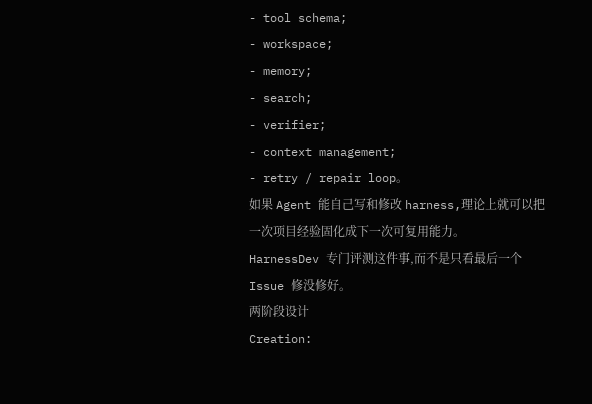- tool schema;
- workspace;
- memory;
- search;
- verifier;
- context management;
- retry / repair loop。
如果 Agent 能自己写和修改 harness,理论上就可以把一次项目经验固化成下一次可复用能力。
HarnessDev 专门评测这件事,而不是只看最后一个 Issue 修没修好。
两阶段设计
Creation: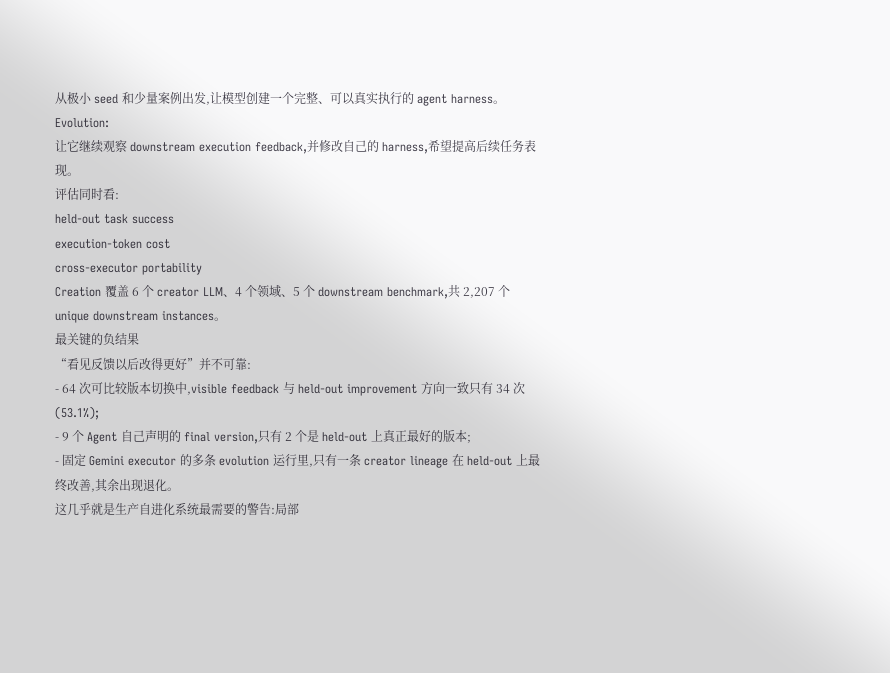从极小 seed 和少量案例出发,让模型创建一个完整、可以真实执行的 agent harness。
Evolution:
让它继续观察 downstream execution feedback,并修改自己的 harness,希望提高后续任务表现。
评估同时看:
held-out task success
execution-token cost
cross-executor portability
Creation 覆盖 6 个 creator LLM、4 个领域、5 个 downstream benchmark,共 2,207 个 unique downstream instances。
最关键的负结果
“看见反馈以后改得更好”并不可靠:
- 64 次可比较版本切换中,visible feedback 与 held-out improvement 方向一致只有 34 次(53.1%);
- 9 个 Agent 自己声明的 final version,只有 2 个是 held-out 上真正最好的版本;
- 固定 Gemini executor 的多条 evolution 运行里,只有一条 creator lineage 在 held-out 上最终改善,其余出现退化。
这几乎就是生产自进化系统最需要的警告:局部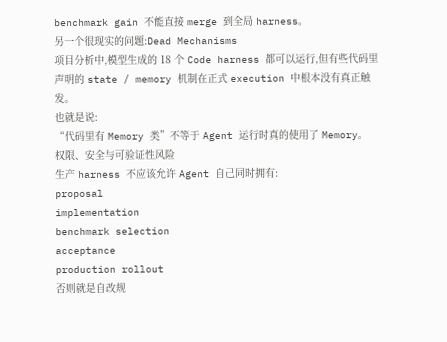benchmark gain 不能直接 merge 到全局 harness。
另一个很现实的问题:Dead Mechanisms
项目分析中,模型生成的 18 个 Code harness 都可以运行,但有些代码里声明的 state / memory 机制在正式 execution 中根本没有真正触发。
也就是说:
“代码里有 Memory 类”不等于 Agent 运行时真的使用了 Memory。
权限、安全与可验证性风险
生产 harness 不应该允许 Agent 自己同时拥有:
proposal
implementation
benchmark selection
acceptance
production rollout
否则就是自改规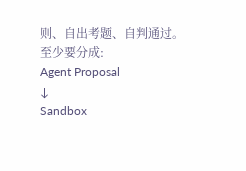则、自出考题、自判通过。
至少要分成:
Agent Proposal
↓
Sandbox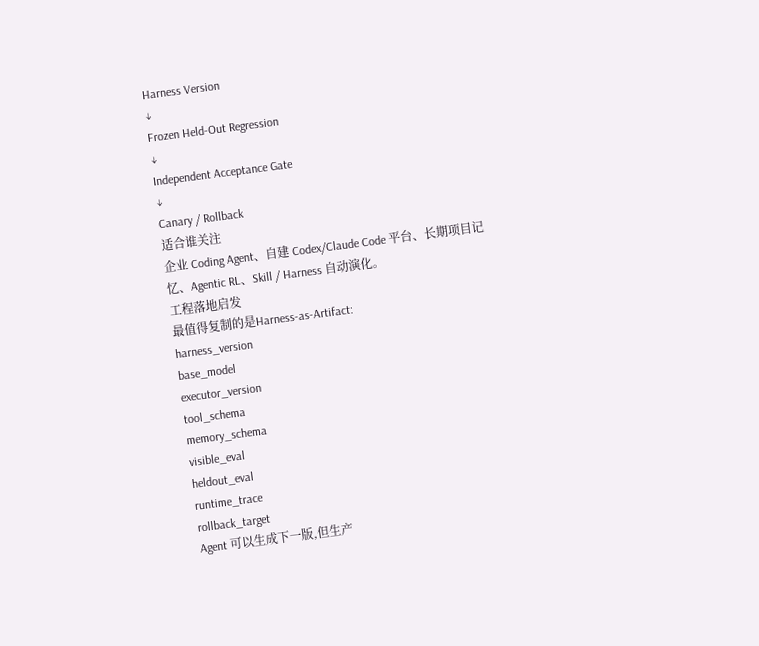Harness Version
↓
Frozen Held-Out Regression
↓
Independent Acceptance Gate
↓
Canary / Rollback
适合谁关注
企业 Coding Agent、自建 Codex/Claude Code 平台、长期项目记忆、Agentic RL、Skill / Harness 自动演化。
工程落地启发
最值得复制的是Harness-as-Artifact:
harness_version
base_model
executor_version
tool_schema
memory_schema
visible_eval
heldout_eval
runtime_trace
rollback_target
Agent 可以生成下一版,但生产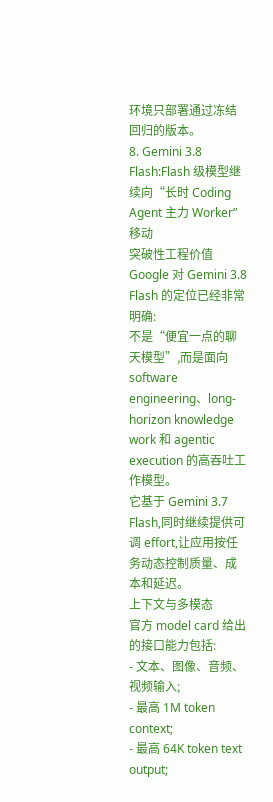环境只部署通过冻结回归的版本。
8. Gemini 3.8 Flash:Flash 级模型继续向“长时 Coding Agent 主力 Worker”移动
突破性工程价值
Google 对 Gemini 3.8 Flash 的定位已经非常明确:
不是“便宜一点的聊天模型”,而是面向 software engineering、long-horizon knowledge work 和 agentic execution 的高吞吐工作模型。
它基于 Gemini 3.7 Flash,同时继续提供可调 effort,让应用按任务动态控制质量、成本和延迟。
上下文与多模态
官方 model card 给出的接口能力包括:
- 文本、图像、音频、视频输入;
- 最高 1M token context;
- 最高 64K token text output;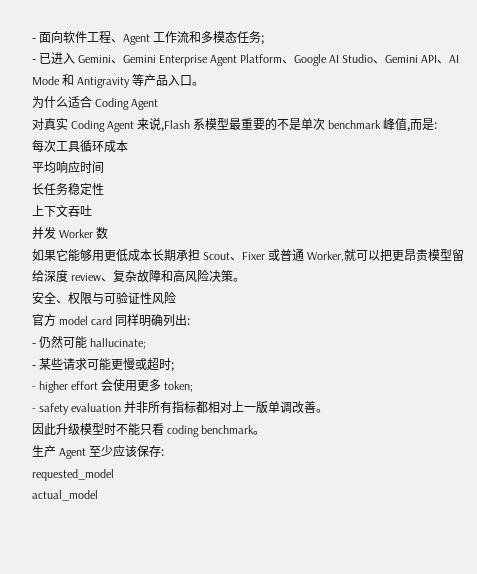- 面向软件工程、Agent 工作流和多模态任务;
- 已进入 Gemini、Gemini Enterprise Agent Platform、Google AI Studio、Gemini API、AI Mode 和 Antigravity 等产品入口。
为什么适合 Coding Agent
对真实 Coding Agent 来说,Flash 系模型最重要的不是单次 benchmark 峰值,而是:
每次工具循环成本
平均响应时间
长任务稳定性
上下文吞吐
并发 Worker 数
如果它能够用更低成本长期承担 Scout、Fixer 或普通 Worker,就可以把更昂贵模型留给深度 review、复杂故障和高风险决策。
安全、权限与可验证性风险
官方 model card 同样明确列出:
- 仍然可能 hallucinate;
- 某些请求可能更慢或超时;
- higher effort 会使用更多 token;
- safety evaluation 并非所有指标都相对上一版单调改善。
因此升级模型时不能只看 coding benchmark。
生产 Agent 至少应该保存:
requested_model
actual_model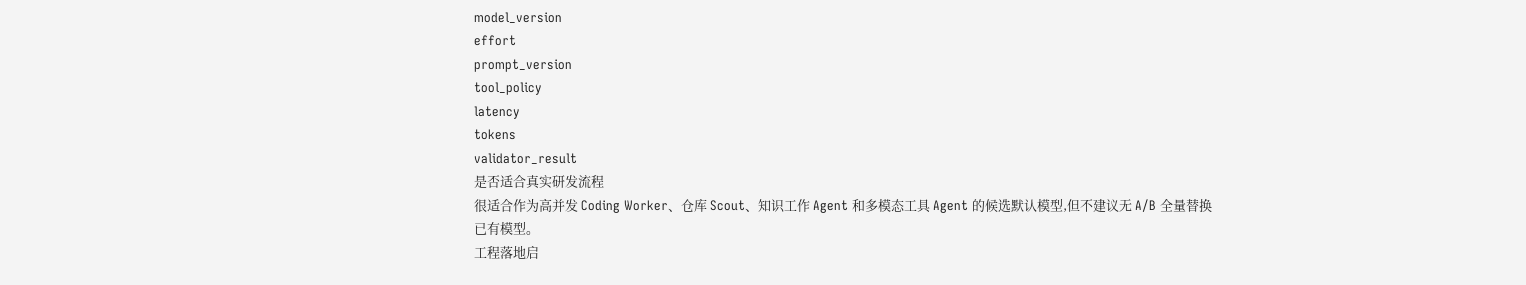model_version
effort
prompt_version
tool_policy
latency
tokens
validator_result
是否适合真实研发流程
很适合作为高并发 Coding Worker、仓库 Scout、知识工作 Agent 和多模态工具 Agent 的候选默认模型,但不建议无 A/B 全量替换已有模型。
工程落地启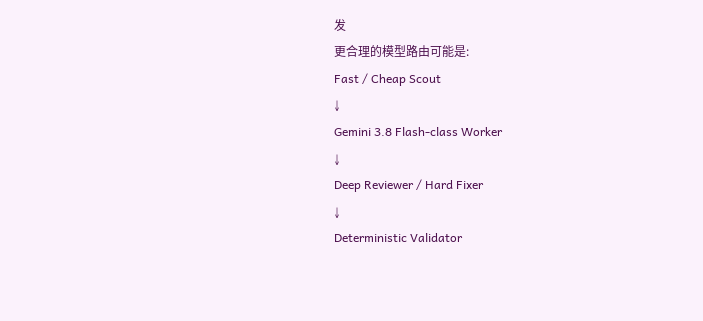发
更合理的模型路由可能是:
Fast / Cheap Scout
↓
Gemini 3.8 Flash-class Worker
↓
Deep Reviewer / Hard Fixer
↓
Deterministic Validator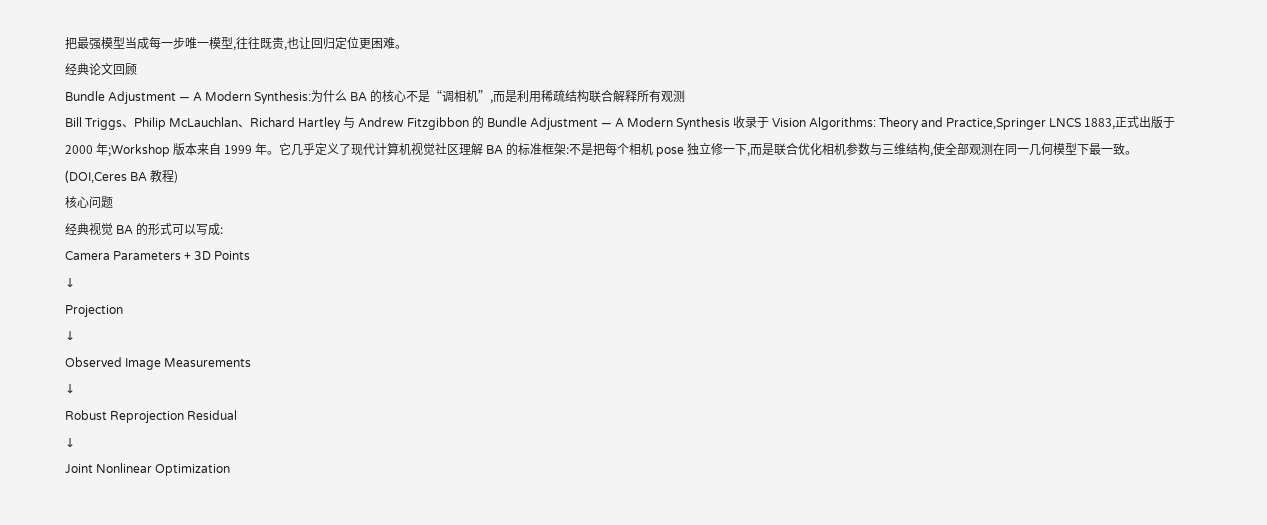把最强模型当成每一步唯一模型,往往既贵,也让回归定位更困难。
经典论文回顾
Bundle Adjustment — A Modern Synthesis:为什么 BA 的核心不是“调相机”,而是利用稀疏结构联合解释所有观测
Bill Triggs、Philip McLauchlan、Richard Hartley 与 Andrew Fitzgibbon 的 Bundle Adjustment — A Modern Synthesis 收录于 Vision Algorithms: Theory and Practice,Springer LNCS 1883,正式出版于 2000 年;Workshop 版本来自 1999 年。它几乎定义了现代计算机视觉社区理解 BA 的标准框架:不是把每个相机 pose 独立修一下,而是联合优化相机参数与三维结构,使全部观测在同一几何模型下最一致。(DOI,Ceres BA 教程)
核心问题
经典视觉 BA 的形式可以写成:
Camera Parameters + 3D Points
↓
Projection
↓
Observed Image Measurements
↓
Robust Reprojection Residual
↓
Joint Nonlinear Optimization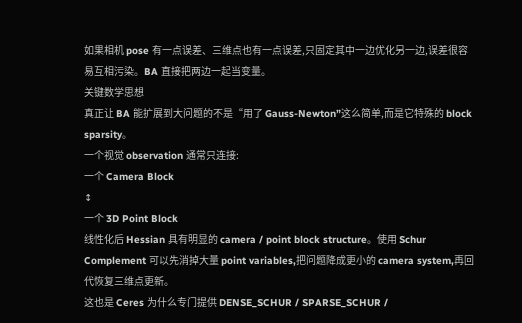如果相机 pose 有一点误差、三维点也有一点误差,只固定其中一边优化另一边,误差很容易互相污染。BA 直接把两边一起当变量。
关键数学思想
真正让 BA 能扩展到大问题的不是“用了 Gauss-Newton”这么简单,而是它特殊的 block sparsity。
一个视觉 observation 通常只连接:
一个 Camera Block
↕
一个 3D Point Block
线性化后 Hessian 具有明显的 camera / point block structure。使用 Schur Complement 可以先消掉大量 point variables,把问题降成更小的 camera system,再回代恢复三维点更新。
这也是 Ceres 为什么专门提供 DENSE_SCHUR / SPARSE_SCHUR /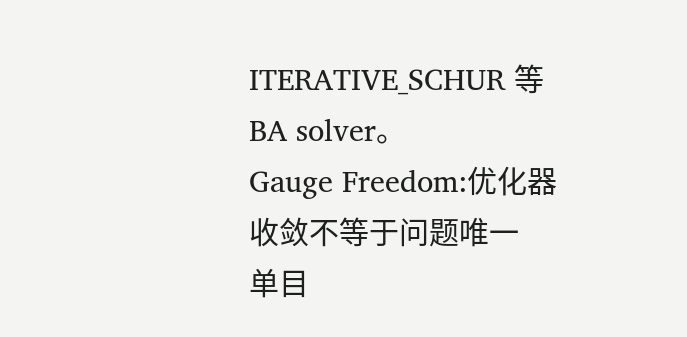ITERATIVE_SCHUR 等 BA solver。
Gauge Freedom:优化器收敛不等于问题唯一
单目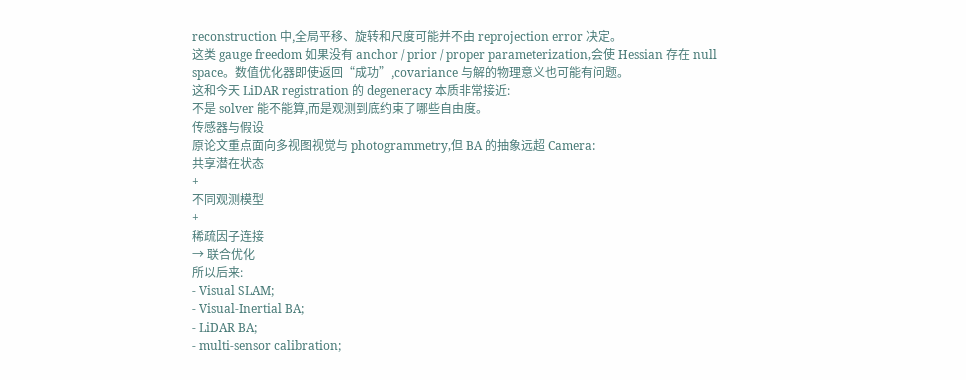reconstruction 中,全局平移、旋转和尺度可能并不由 reprojection error 决定。
这类 gauge freedom 如果没有 anchor / prior / proper parameterization,会使 Hessian 存在 null space。数值优化器即使返回“成功”,covariance 与解的物理意义也可能有问题。
这和今天 LiDAR registration 的 degeneracy 本质非常接近:
不是 solver 能不能算,而是观测到底约束了哪些自由度。
传感器与假设
原论文重点面向多视图视觉与 photogrammetry,但 BA 的抽象远超 Camera:
共享潜在状态
+
不同观测模型
+
稀疏因子连接
→ 联合优化
所以后来:
- Visual SLAM;
- Visual-Inertial BA;
- LiDAR BA;
- multi-sensor calibration;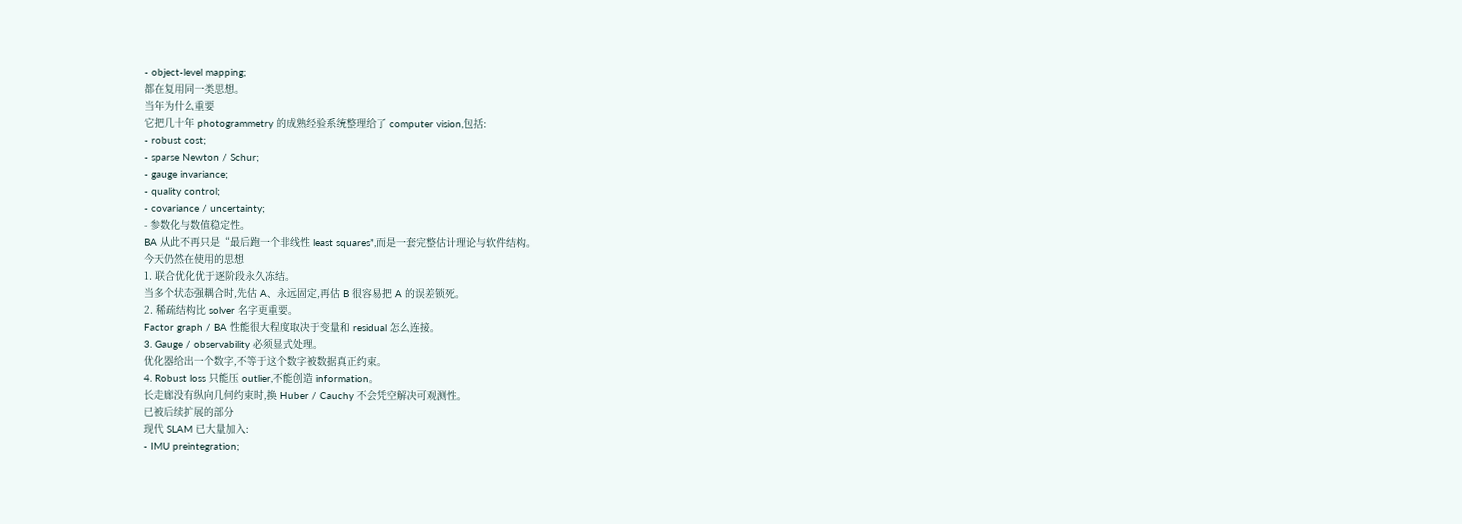- object-level mapping;
都在复用同一类思想。
当年为什么重要
它把几十年 photogrammetry 的成熟经验系统整理给了 computer vision,包括:
- robust cost;
- sparse Newton / Schur;
- gauge invariance;
- quality control;
- covariance / uncertainty;
- 参数化与数值稳定性。
BA 从此不再只是“最后跑一个非线性 least squares”,而是一套完整估计理论与软件结构。
今天仍然在使用的思想
1. 联合优化优于逐阶段永久冻结。
当多个状态强耦合时,先估 A、永远固定,再估 B 很容易把 A 的误差锁死。
2. 稀疏结构比 solver 名字更重要。
Factor graph / BA 性能很大程度取决于变量和 residual 怎么连接。
3. Gauge / observability 必须显式处理。
优化器给出一个数字,不等于这个数字被数据真正约束。
4. Robust loss 只能压 outlier,不能创造 information。
长走廊没有纵向几何约束时,换 Huber / Cauchy 不会凭空解决可观测性。
已被后续扩展的部分
现代 SLAM 已大量加入:
- IMU preintegration;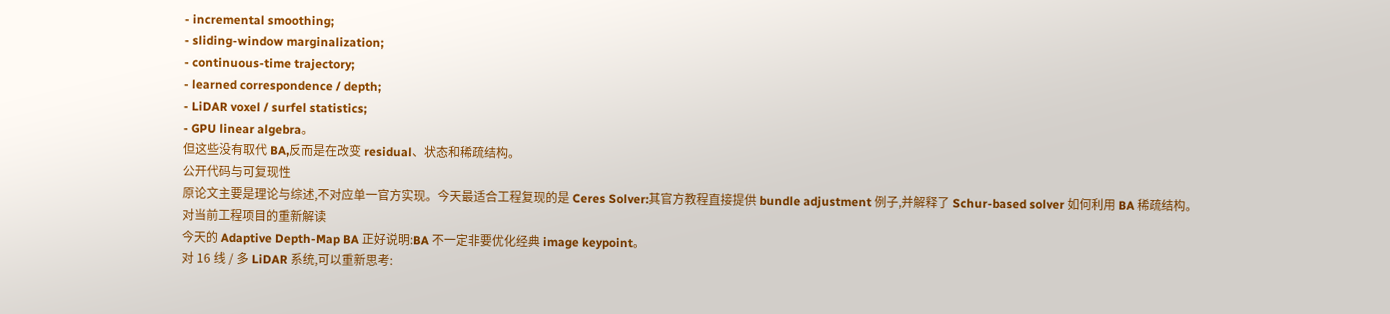- incremental smoothing;
- sliding-window marginalization;
- continuous-time trajectory;
- learned correspondence / depth;
- LiDAR voxel / surfel statistics;
- GPU linear algebra。
但这些没有取代 BA,反而是在改变 residual、状态和稀疏结构。
公开代码与可复现性
原论文主要是理论与综述,不对应单一官方实现。今天最适合工程复现的是 Ceres Solver:其官方教程直接提供 bundle adjustment 例子,并解释了 Schur-based solver 如何利用 BA 稀疏结构。
对当前工程项目的重新解读
今天的 Adaptive Depth-Map BA 正好说明:BA 不一定非要优化经典 image keypoint。
对 16 线 / 多 LiDAR 系统,可以重新思考: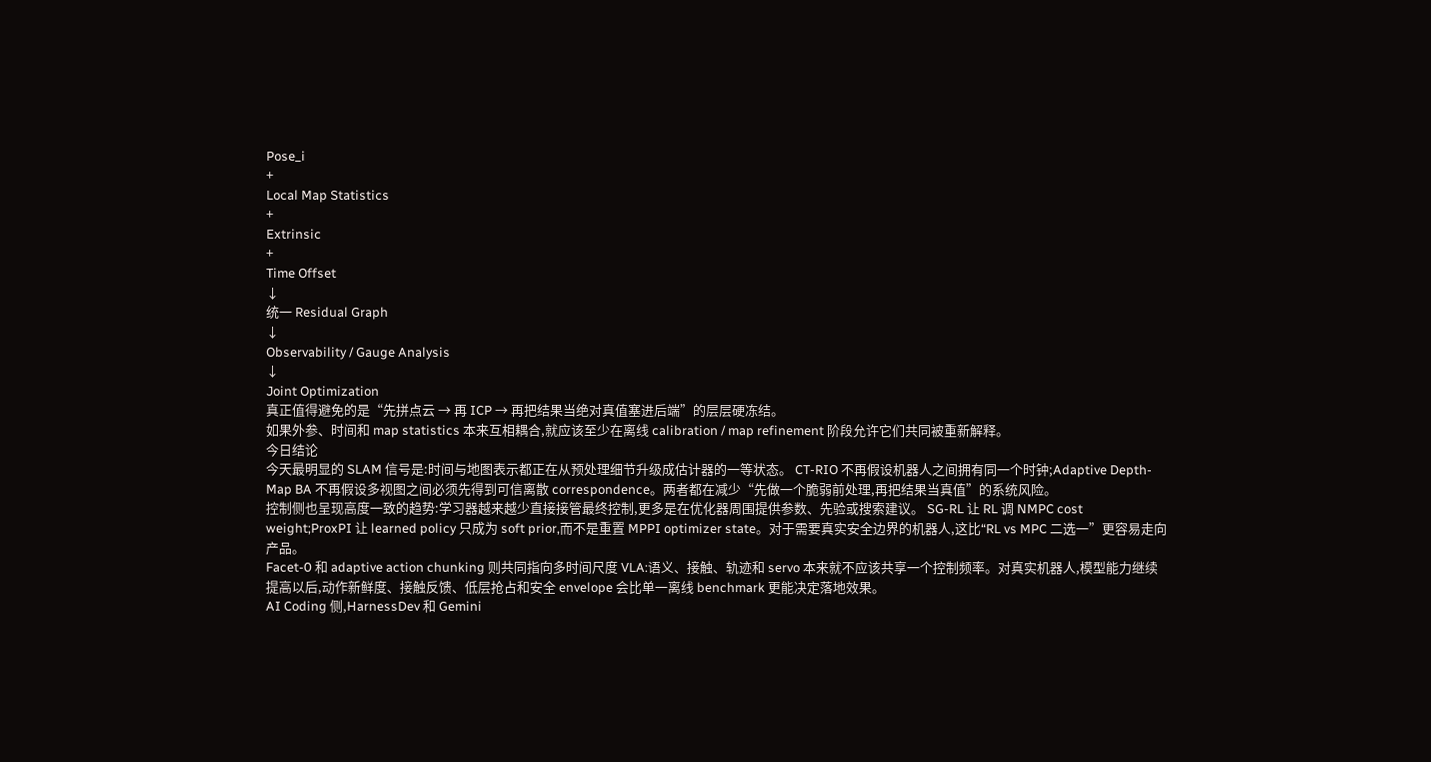Pose_i
+
Local Map Statistics
+
Extrinsic
+
Time Offset
↓
统一 Residual Graph
↓
Observability / Gauge Analysis
↓
Joint Optimization
真正值得避免的是“先拼点云 → 再 ICP → 再把结果当绝对真值塞进后端”的层层硬冻结。
如果外参、时间和 map statistics 本来互相耦合,就应该至少在离线 calibration / map refinement 阶段允许它们共同被重新解释。
今日结论
今天最明显的 SLAM 信号是:时间与地图表示都正在从预处理细节升级成估计器的一等状态。 CT-RIO 不再假设机器人之间拥有同一个时钟;Adaptive Depth-Map BA 不再假设多视图之间必须先得到可信离散 correspondence。两者都在减少“先做一个脆弱前处理,再把结果当真值”的系统风险。
控制侧也呈现高度一致的趋势:学习器越来越少直接接管最终控制,更多是在优化器周围提供参数、先验或搜索建议。 SG-RL 让 RL 调 NMPC cost weight;ProxPI 让 learned policy 只成为 soft prior,而不是重置 MPPI optimizer state。对于需要真实安全边界的机器人,这比“RL vs MPC 二选一”更容易走向产品。
Facet-0 和 adaptive action chunking 则共同指向多时间尺度 VLA:语义、接触、轨迹和 servo 本来就不应该共享一个控制频率。对真实机器人,模型能力继续提高以后,动作新鲜度、接触反馈、低层抢占和安全 envelope 会比单一离线 benchmark 更能决定落地效果。
AI Coding 侧,HarnessDev 和 Gemini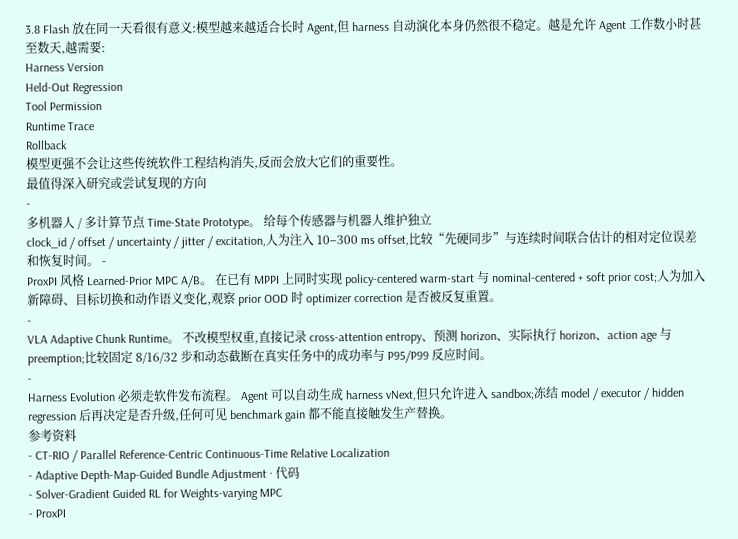3.8 Flash 放在同一天看很有意义:模型越来越适合长时 Agent,但 harness 自动演化本身仍然很不稳定。越是允许 Agent 工作数小时甚至数天,越需要:
Harness Version
Held-Out Regression
Tool Permission
Runtime Trace
Rollback
模型更强不会让这些传统软件工程结构消失,反而会放大它们的重要性。
最值得深入研究或尝试复现的方向
-
多机器人 / 多计算节点 Time-State Prototype。 给每个传感器与机器人维护独立
clock_id / offset / uncertainty / jitter / excitation,人为注入 10–300 ms offset,比较“先硬同步”与连续时间联合估计的相对定位误差和恢复时间。 -
ProxPI 风格 Learned-Prior MPC A/B。 在已有 MPPI 上同时实现 policy-centered warm-start 与 nominal-centered + soft prior cost;人为加入新障碍、目标切换和动作语义变化,观察 prior OOD 时 optimizer correction 是否被反复重置。
-
VLA Adaptive Chunk Runtime。 不改模型权重,直接记录 cross-attention entropy、预测 horizon、实际执行 horizon、action age 与 preemption;比较固定 8/16/32 步和动态截断在真实任务中的成功率与 P95/P99 反应时间。
-
Harness Evolution 必须走软件发布流程。 Agent 可以自动生成 harness vNext,但只允许进入 sandbox;冻结 model / executor / hidden regression 后再决定是否升级,任何可见 benchmark gain 都不能直接触发生产替换。
参考资料
- CT-RIO / Parallel Reference-Centric Continuous-Time Relative Localization
- Adaptive Depth-Map-Guided Bundle Adjustment · 代码
- Solver-Gradient Guided RL for Weights-varying MPC
- ProxPI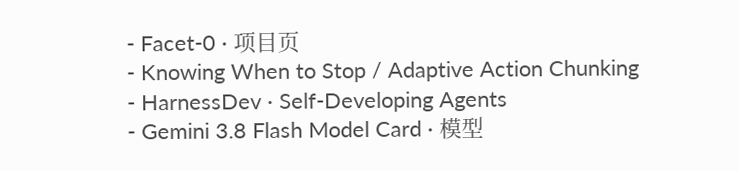- Facet-0 · 项目页
- Knowing When to Stop / Adaptive Action Chunking
- HarnessDev · Self-Developing Agents
- Gemini 3.8 Flash Model Card · 模型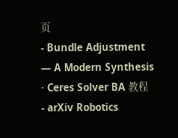页
- Bundle Adjustment — A Modern Synthesis · Ceres Solver BA 教程
- arXiv Robotics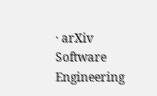· arXiv Software Engineering